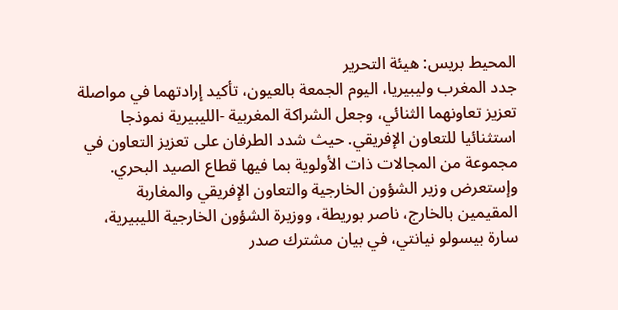المحيط بريس: هيئة التحرير
جدد المغرب وليبيريا، اليوم الجمعة بالعيون، تأكيد إرادتهما في مواصلة تعزيز تعاونهما الثنائي، وجعل الشراكة المغربية -الليبيرية نموذجا استثنائيا للتعاون الإفريقي. حيث شدد الطرفان على تعزيز التعاون في مجموعة من المجالات ذات الأولوية بما فيها قطاع الصيد البحري.
وإستعرض وزير الشؤون الخارجية والتعاون الإفريقي والمغاربة المقيمين بالخارج، ناصر بوريطة، ووزيرة الشؤون الخارجية الليبيرية، سارة بيسولو نيانتي، في بيان مشترك صدر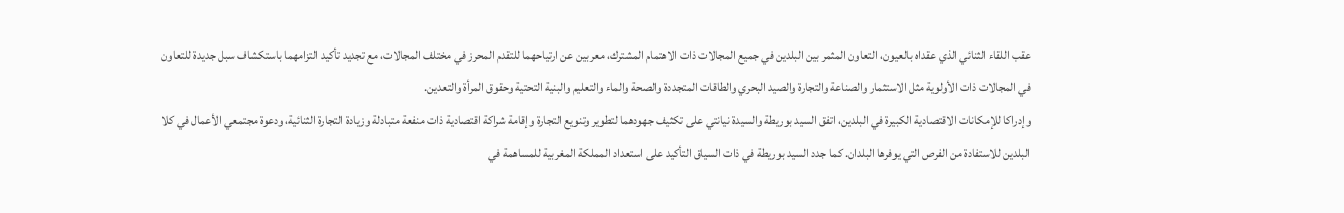عقب اللقاء الثنائي الذي عقداه بالعيون، التعاون المثمر بين البلدين في جميع المجالات ذات الاهتمام المشترك، معربين عن ارتياحهما للتقدم المحرز في مختلف المجالات، مع تجديد تأكيد التزامهما باستكشاف سبل جديدة للتعاون في المجالات ذات الأولوية مثل الاستثمار والصناعة والتجارة والصيد البحري والطاقات المتجددة والصحة والماء والتعليم والبنية التحتية وحقوق المرأة والتعدين.
وإدراكا للإمكانات الاقتصادية الكبيرة في البلدين، اتفق السيد بوريطة والسيدة نيانتي على تكثيف جهودهما لتطوير وتنويع التجارة وإقامة شراكة اقتصادية ذات منفعة متبادلة وزيادة التجارة الثنائية، ودعوة مجتمعي الأعمال في كلا البلدين للاستفادة من الفرص التي يوفرها البلدان. كما جدد السيد بوريطة في ذات السياق التأكيد على استعداد المملكة المغربية للمساهمة في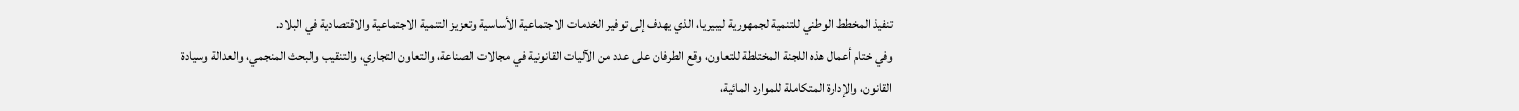تنفيذ المخطط الوطني للتنمية لجمهورية ليبيريا، الذي يهدف إلى توفير الخدمات الاجتماعية الأساسية وتعزيز التنمية الاجتماعية والاقتصادية في البلاد.
وفي ختام أعمال هذه اللجنة المختلطة للتعاون، وقع الطرفان على عدد من الآليات القانونية في مجالات الصناعة، والتعاون التجاري، والتنقيب والبحث المنجمي، والعدالة وسيادة القانون، والإدارة المتكاملة للموارد المائية،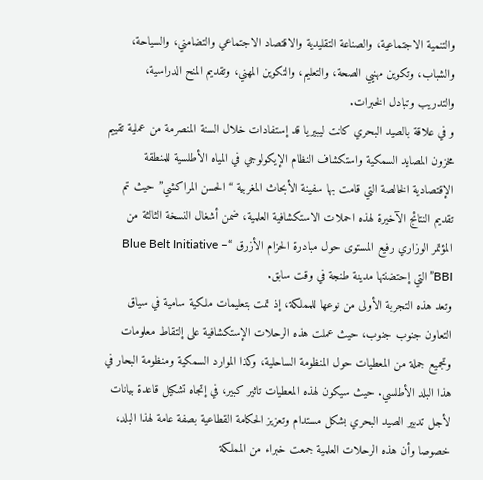والتنمية الاجتماعية، والصناعة التقليدية والاقتصاد الاجتماعي والتضامني، والسياحة، والشباب، وتكوين مهنيي الصحة، والتعليم، والتكوين المهني، وتقديم المنح الدراسية، والتدريب وتبادل الخبرات.
و في علاقة بالصيد البحري كانت ليبيريا قد إستفادات خلال السنة المنصرمة من عملية تقييم مخزون المصايد السمكية واستكشاف النظام الإيكولوجي في المياه الأطلسية للمنطقة الإقتصادية الخالصة التي قامت بها سفينة الأبحاث المغربية “الحسن المراكشي” حيث تم تقديم النتائج الآخيرة لهذه احملات الاستكشافية العلمية، ضمن أشغال النسخة الثالثة من المؤتمر الوزاري رفيع المستوى حول مبادرة الحزام الأزرق “Blue Belt Initiative – BBI” التي إحتضنتها مدينة طنجة في وقت سابق.
وتعد هذه التجربة الأولى من نوعها للمملكة، إذ تمت بتعليمات ملكية سامية في سياق التعاون جنوب جنوب، حيث عملت هذه الرحلات الإستكشافية على إلتقاط معلومات وتجميع جملة من المعطيات حول المنظومة الساحلية، وكذا الموارد السمكية ومنظومة البحار في هذا البلد الأطلسي. حيث سيكون لهذه المعطيات تاثير كبير، في إتجاه تشكيل قاعدة بيانات لأجل تدبير الصيد البحري بشكل مستدام وتعزيز الحكامة القطاعية بصفة عامة لهذا البلد، خصوصا وأن هذه الرحلات العلمية جمعت خبراء من المملكة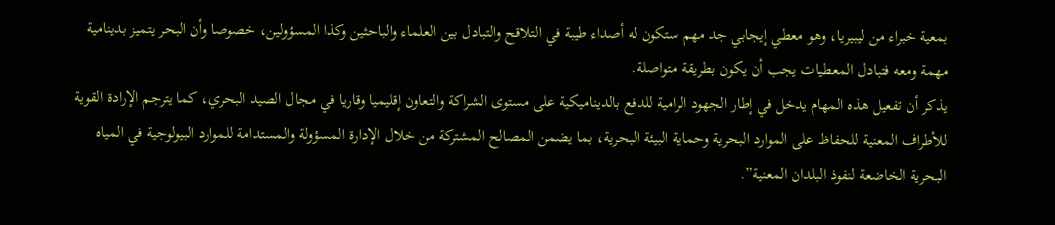بمعية خبراء من ليبيريا، وهو معطي إيجابي جد مهم ستكون له أصداء طيبة في التلاقح والتبادل بين العلماء والباحثين وكذا المسؤولين، خصوصا وأن البحر يتميز بدينامية مهمة ومعه فتبادل المعطيات يجب أن يكون بطريقة متواصلة.
يذكر أن تفعيل هذه المهام يدخل في إطار الجهود الرامية للدفع بالديناميكية على مستوى الشراكة والتعاون إقليميا وقاريا في مجال الصيد البحري، كما يترجم الإرادة القوية للأطراف المعنية للحفاظ على الموارد البحرية وحماية البيئة البحرية، بما يضمن المصالح المشتركة من خلال الإدارة المسؤولة والمستدامة للموارد البيولوجية في المياه البحرية الخاضعة لنفوذ البلدان المعنية”.